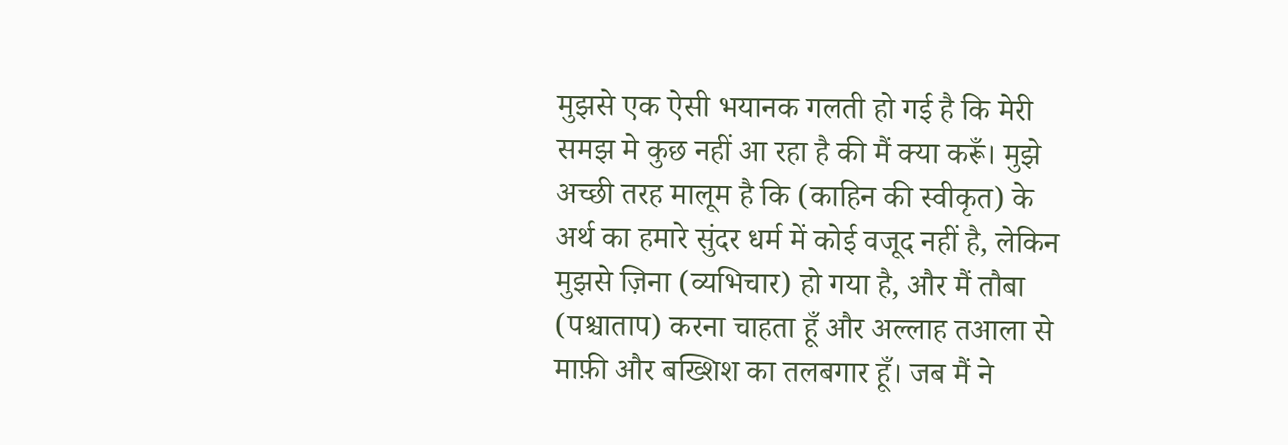मुझसे एक ऐसी भयानक गलती हो गई है कि मेरी समझ मे कुछ नहीं आ रहा है की मैं क्या करूँ। मुझे अच्छी तरह मालूम है कि (काहिन की स्वीकृत) के अर्थ का हमारे सुंदर धर्म में कोई वजूद नहीं है, लेकिन मुझसे ज़िना (व्यभिचार) हो गया है, और मैं तौबा (पश्चाताप) करना चाहता हूँ और अल्लाह तआला से माफ़ी और बख्शिश का तलबगार हूँ। जब मैं ने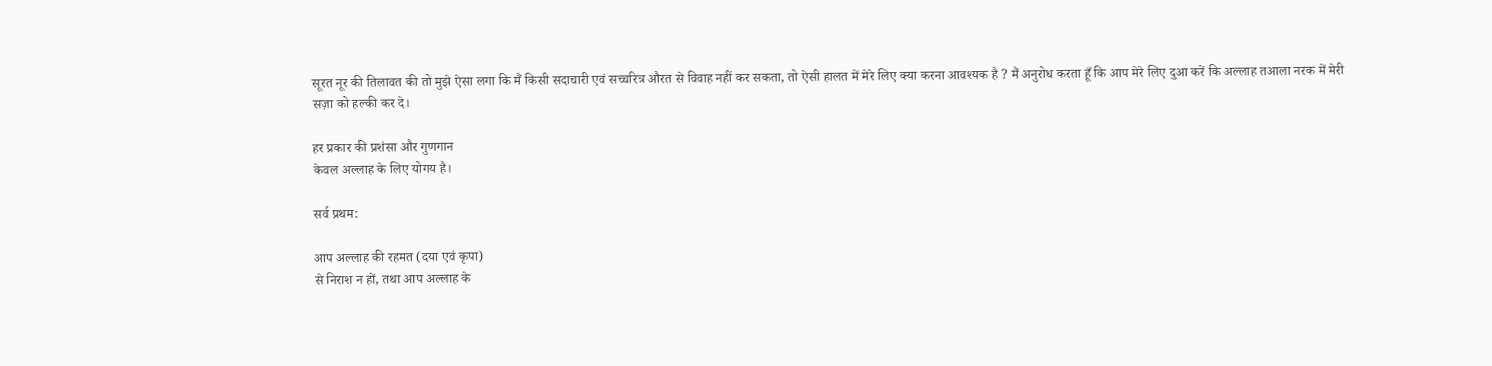सूरत नूर की तिलावत की तो मुझे ऐसा लगा कि मैं किसी सदाचारी एवं सच्चरित्र औरत से विवाह नहीं कर सकता, तो ऐसी हालत में मेरे लिए क्या करना आवश्यक है ? मैं अनुरोध करता हूँ कि आप मेरे लिए दुआ करें कि अल्लाह तआला नरक में मेरी सज़ा को हल्की कर दे।

हर प्रकार की प्रशंसा और गुणगान
केवल अल्लाह के लिए योगय है।

सर्व प्रथम:

आप अल्लाह की रहमत (दया एवं कृपा)
से निराश न हों, तथा आप अल्लाह के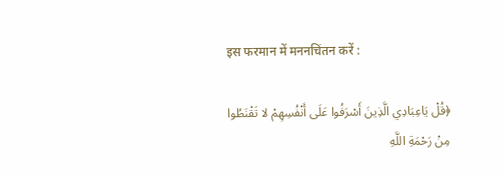इस फरमान में मननचिंतन करें :

﴿قُلْ يَاعِبَادِي الَّذِينَ أَسْرَفُوا عَلَى أَنْفُسِهِمْ لا تَقْنَطُوا
مِنْ رَحْمَةِ اللَّهِ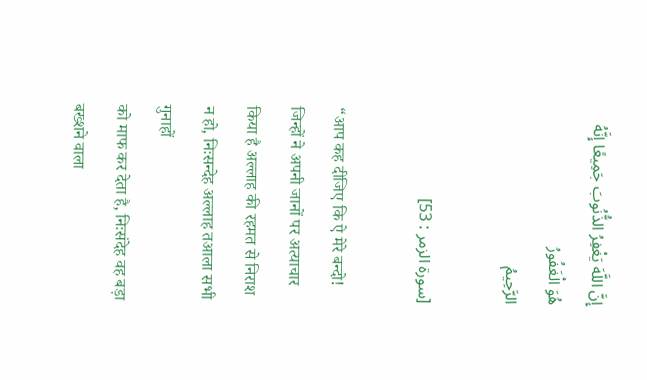إِنَّ اللَّهَ يَغْفِرُ الذُّنُوبَ جَمِيعًا إِنَّهُ هُوَ الْغَفُورُ
الرَّحِيمُ

[سورة الزمر : 53]

“आप कह दीजिए कि ऐ मेरे बन्दो! जिन्हों ने अपनी जानों पर अत्याचार
किया है अल्लाह की रहमत से निराश न हो, निःसन्देह अल्लाह तआला सभी गुनाहों
को माफ कर देता है, निःसंदेह वह बड़ा बख्शने वाला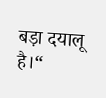बड़ा दयालू है।“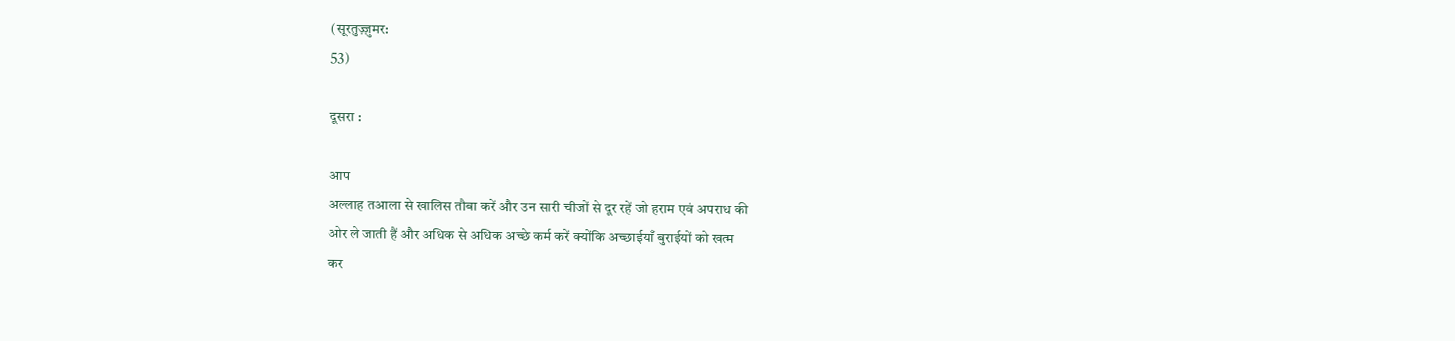(सूरतुज़्ज़ुमर:
53)

दूसरा :

आप
अल्लाह तआला से खालिस तौबा करें और उन सारी चीजों से दूर रहें जो हराम एवं अपराध की
ओर ले जाती हैं और अधिक से अधिक अच्छे कर्म करें क्योंकि अच्छाईयाँ बुराईयों को खत्म
कर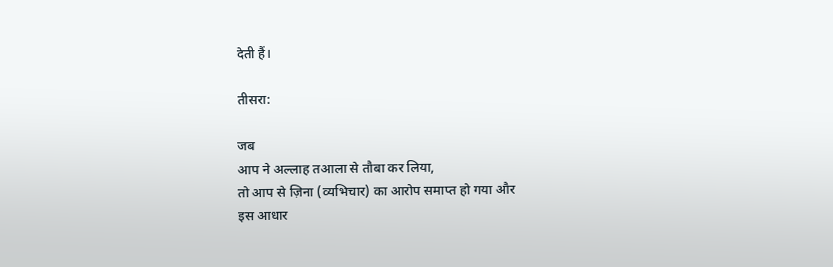देती हैं।

तीसरा:

जब
आप ने अल्लाह तआला से तौबा कर लिया,
तो आप से ज़िना (व्यभिचार) का आरोप समाप्त हो गया और
इस आधार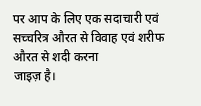पर आप के लिए एक सदाचारी एवं सच्चरित्र औरत से विवाह एवं शरीफ औरत से शदी करना
जाइज़ है।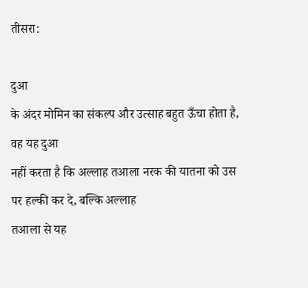तीसरा:

दुआ
के अंदर मोमिन का संकल्प और उत्साह बहुत ऊँचा होता है, वह यह दुआ
नहीं करता है कि अल्लाह तआला नरक की यातना को उस पर हल्की कर दे, बल्कि अल्लाह
तआला से यह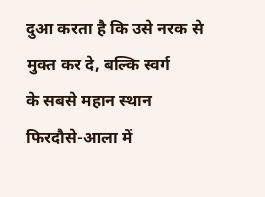दुआ करता है कि उसे नरक से मुक्त कर दे, बल्कि स्वर्ग
के सबसे महान स्थान फिरदौसे-आला में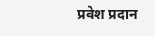प्रवेश प्रदान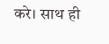करे। साथ ही